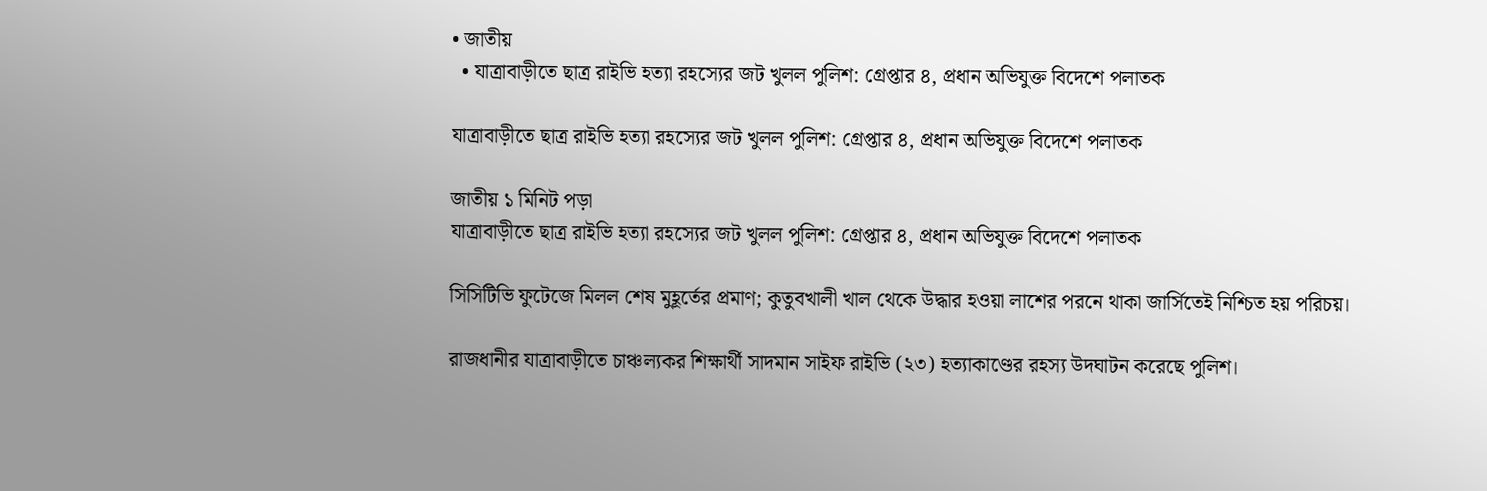• জাতীয়
  • যাত্রাবাড়ীতে ছাত্র রাইভি হত্যা রহস্যের জট খুলল পুলিশ: গ্রেপ্তার ৪, প্রধান অভিযুক্ত বিদেশে পলাতক

যাত্রাবাড়ীতে ছাত্র রাইভি হত্যা রহস্যের জট খুলল পুলিশ: গ্রেপ্তার ৪, প্রধান অভিযুক্ত বিদেশে পলাতক

জাতীয় ১ মিনিট পড়া
যাত্রাবাড়ীতে ছাত্র রাইভি হত্যা রহস্যের জট খুলল পুলিশ: গ্রেপ্তার ৪, প্রধান অভিযুক্ত বিদেশে পলাতক

সিসিটিভি ফুটেজে মিলল শেষ মুহূর্তের প্রমাণ; কুতুবখালী খাল থেকে উদ্ধার হওয়া লাশের পরনে থাকা জার্সিতেই নিশ্চিত হয় পরিচয়।

রাজধানীর যাত্রাবাড়ীতে চাঞ্চল্যকর শিক্ষার্থী সাদমান সাইফ রাইভি (২৩) হত্যাকাণ্ডের রহস্য উদঘাটন করেছে পুলিশ।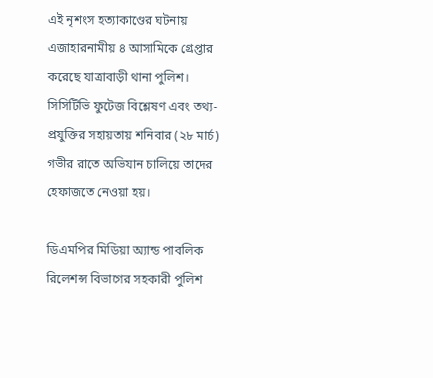এই নৃশংস হত্যাকাণ্ডের ঘটনায় এজাহারনামীয় ৪ আসামিকে গ্রেপ্তার করেছে যাত্রাবাড়ী থানা পুলিশ। সিসিটিভি ফুটেজ বিশ্লেষণ এবং তথ্য-প্রযুক্তির সহায়তায় শনিবার (২৮ মার্চ) গভীর রাতে অভিযান চালিয়ে তাদের হেফাজতে নেওয়া হয়।

ডিএমপির মিডিয়া অ্যান্ড পাবলিক রিলেশন্স বিভাগের সহকারী পুলিশ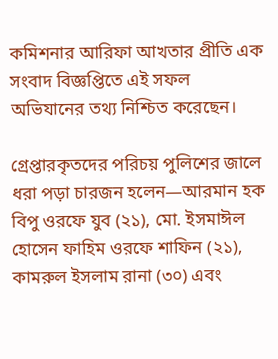কমিশনার আরিফা আখতার প্রীতি এক সংবাদ বিজ্ঞপ্তিতে এই সফল অভিযানের তথ্য নিশ্চিত করেছেন।

গ্রেপ্তারকৃতদের পরিচয় পুলিশের জালে ধরা পড়া চারজন হলেন—আরমান হক বিপু ওরফে যুব (২১), মো. ইসমাঈল হোসেন ফাহিম ওরফে শাফিন (২১), কামরুল ইসলাম রানা (৩০) এবং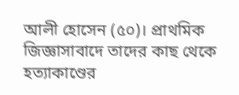আলী হোসেন (৫০)। প্রাথমিক জিজ্ঞাসাবাদে তাদের কাছ থেকে হত্যাকাণ্ডের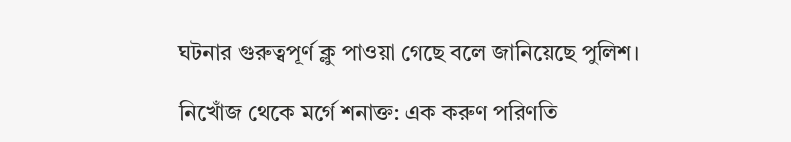ঘটনার গুরুত্বপূর্ণ ক্লু পাওয়া গেছে বলে জানিয়েছে পুলিশ।

নিখোঁজ থেকে মর্গে শনাক্ত: এক করুণ পরিণতি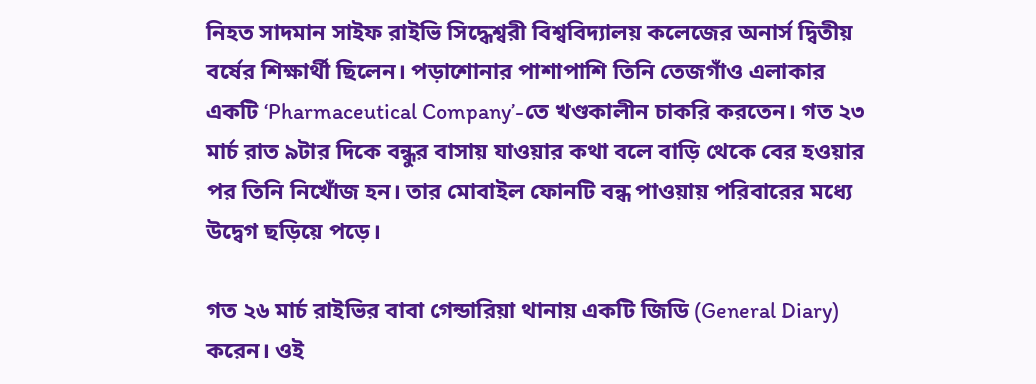নিহত সাদমান সাইফ রাইভি সিদ্ধেশ্বরী বিশ্ববিদ্যালয় কলেজের অনার্স দ্বিতীয় বর্ষের শিক্ষার্থী ছিলেন। পড়াশোনার পাশাপাশি তিনি তেজগাঁও এলাকার একটি ‘Pharmaceutical Company’-তে খণ্ডকালীন চাকরি করতেন। গত ২৩ মার্চ রাত ৯টার দিকে বন্ধুর বাসায় যাওয়ার কথা বলে বাড়ি থেকে বের হওয়ার পর তিনি নিখোঁজ হন। তার মোবাইল ফোনটি বন্ধ পাওয়ায় পরিবারের মধ্যে উদ্বেগ ছড়িয়ে পড়ে।

গত ২৬ মার্চ রাইভির বাবা গেন্ডারিয়া থানায় একটি জিডি (General Diary) করেন। ওই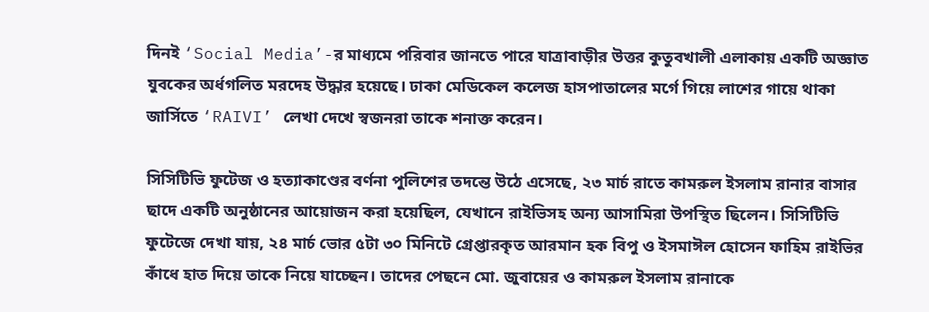দিনই ‘Social Media’-র মাধ্যমে পরিবার জানতে পারে যাত্রাবাড়ীর উত্তর কুতুবখালী এলাকায় একটি অজ্ঞাত যুবকের অর্ধগলিত মরদেহ উদ্ধার হয়েছে। ঢাকা মেডিকেল কলেজ হাসপাতালের মর্গে গিয়ে লাশের গায়ে থাকা জার্সিতে ‘RAIVI’ লেখা দেখে স্বজনরা তাকে শনাক্ত করেন।

সিসিটিভি ফুটেজ ও হত্যাকাণ্ডের বর্ণনা পুলিশের তদন্তে উঠে এসেছে, ২৩ মার্চ রাতে কামরুল ইসলাম রানার বাসার ছাদে একটি অনুষ্ঠানের আয়োজন করা হয়েছিল, যেখানে রাইভিসহ অন্য আসামিরা উপস্থিত ছিলেন। সিসিটিভি ফুটেজে দেখা যায়, ২৪ মার্চ ভোর ৫টা ৩০ মিনিটে গ্রেপ্তারকৃত আরমান হক বিপু ও ইসমাঈল হোসেন ফাহিম রাইভির কাঁধে হাত দিয়ে তাকে নিয়ে যাচ্ছেন। তাদের পেছনে মো. জুবায়ের ও কামরুল ইসলাম রানাকে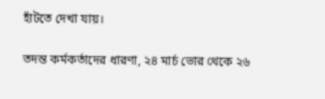হাঁটতে দেখা যায়।

তদন্ত কর্মকর্তাদের ধারণা, ২৪ মার্চ ভোর থেকে ২৬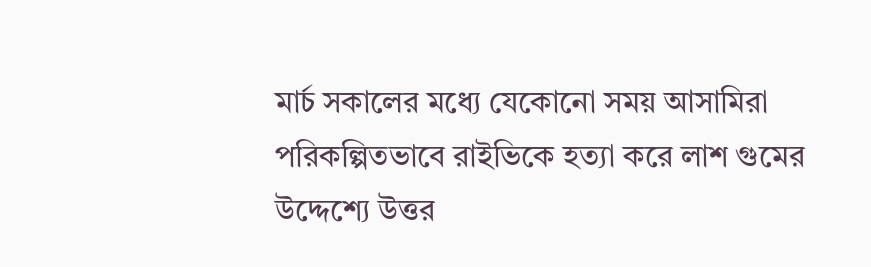মার্চ সকালের মধ্যে যেকোনো সময় আসামিরা পরিকল্পিতভাবে রাইভিকে হত্যা করে লাশ গুমের উদ্দেশ্যে উত্তর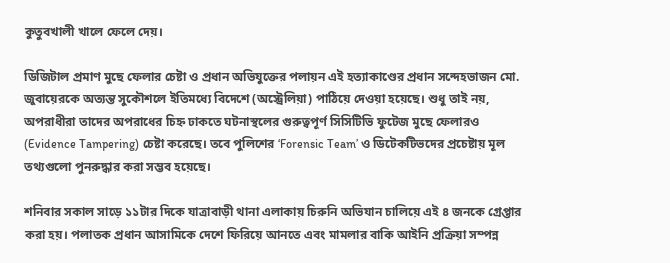কুতুবখালী খালে ফেলে দেয়।

ডিজিটাল প্রমাণ মুছে ফেলার চেষ্টা ও প্রধান অভিযুক্তের পলায়ন এই হত্যাকাণ্ডের প্রধান সন্দেহভাজন মো. জুবায়েরকে অত্যন্ত সুকৌশলে ইতিমধ্যে বিদেশে (অস্ট্রেলিয়া) পাঠিয়ে দেওয়া হয়েছে। শুধু তাই নয়, অপরাধীরা তাদের অপরাধের চিহ্ন ঢাকতে ঘটনাস্থলের গুরুত্বপূর্ণ সিসিটিভি ফুটেজ মুছে ফেলারও (Evidence Tampering) চেষ্টা করেছে। তবে পুলিশের ‘Forensic Team’ ও ডিটেকটিভদের প্রচেষ্টায় মূল তথ্যগুলো পুনরুদ্ধার করা সম্ভব হয়েছে।

শনিবার সকাল সাড়ে ১১টার দিকে যাত্রাবাড়ী থানা এলাকায় চিরুনি অভিযান চালিয়ে এই ৪ জনকে গ্রেপ্তার করা হয়। পলাতক প্রধান আসামিকে দেশে ফিরিয়ে আনতে এবং মামলার বাকি আইনি প্রক্রিয়া সম্পন্ন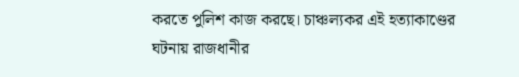করতে পুলিশ কাজ করছে। চাঞ্চল্যকর এই হত্যাকাণ্ডের ঘটনায় রাজধানীর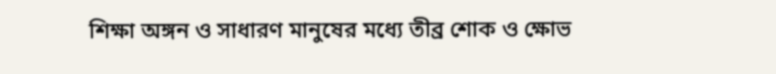শিক্ষা অঙ্গন ও সাধারণ মানুষের মধ্যে তীব্র শোক ও ক্ষোভ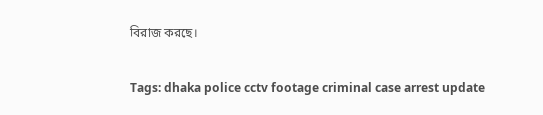বিরাজ করছে।

Tags: dhaka police cctv footage criminal case arrest update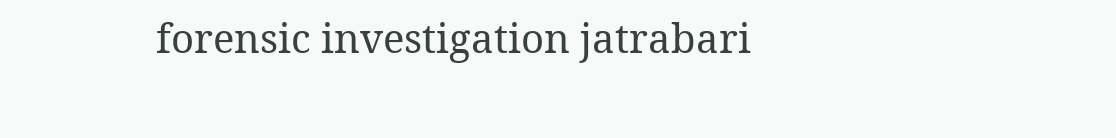forensic investigation jatrabari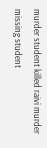murder student killed raivi murder missing student